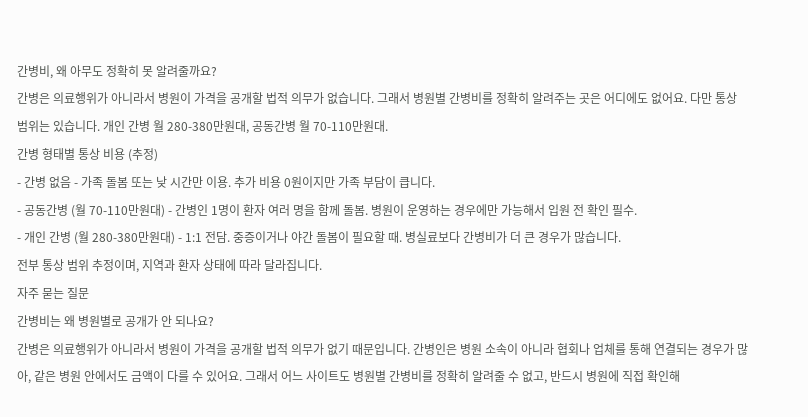간병비, 왜 아무도 정확히 못 알려줄까요?
간병은 의료행위가 아니라서 병원이 가격을 공개할 법적 의무가 없습니다. 그래서 병원별 간병비를 정확히 알려주는 곳은 어디에도 없어요. 다만 통상 범위는 있습니다. 개인 간병 월 280-380만원대, 공동간병 월 70-110만원대.
간병 형태별 통상 비용 (추정)
- 간병 없음 - 가족 돌봄 또는 낮 시간만 이용. 추가 비용 0원이지만 가족 부담이 큽니다.
- 공동간병 (월 70-110만원대) - 간병인 1명이 환자 여러 명을 함께 돌봄. 병원이 운영하는 경우에만 가능해서 입원 전 확인 필수.
- 개인 간병 (월 280-380만원대) - 1:1 전담. 중증이거나 야간 돌봄이 필요할 때. 병실료보다 간병비가 더 큰 경우가 많습니다.
전부 통상 범위 추정이며, 지역과 환자 상태에 따라 달라집니다.
자주 묻는 질문
간병비는 왜 병원별로 공개가 안 되나요?
간병은 의료행위가 아니라서 병원이 가격을 공개할 법적 의무가 없기 때문입니다. 간병인은 병원 소속이 아니라 협회나 업체를 통해 연결되는 경우가 많아, 같은 병원 안에서도 금액이 다를 수 있어요. 그래서 어느 사이트도 병원별 간병비를 정확히 알려줄 수 없고, 반드시 병원에 직접 확인해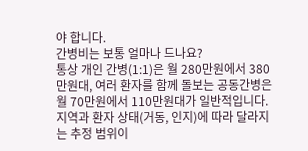야 합니다.
간병비는 보통 얼마나 드나요?
통상 개인 간병(1:1)은 월 280만원에서 380만원대, 여러 환자를 함께 돌보는 공동간병은 월 70만원에서 110만원대가 일반적입니다. 지역과 환자 상태(거동, 인지)에 따라 달라지는 추정 범위이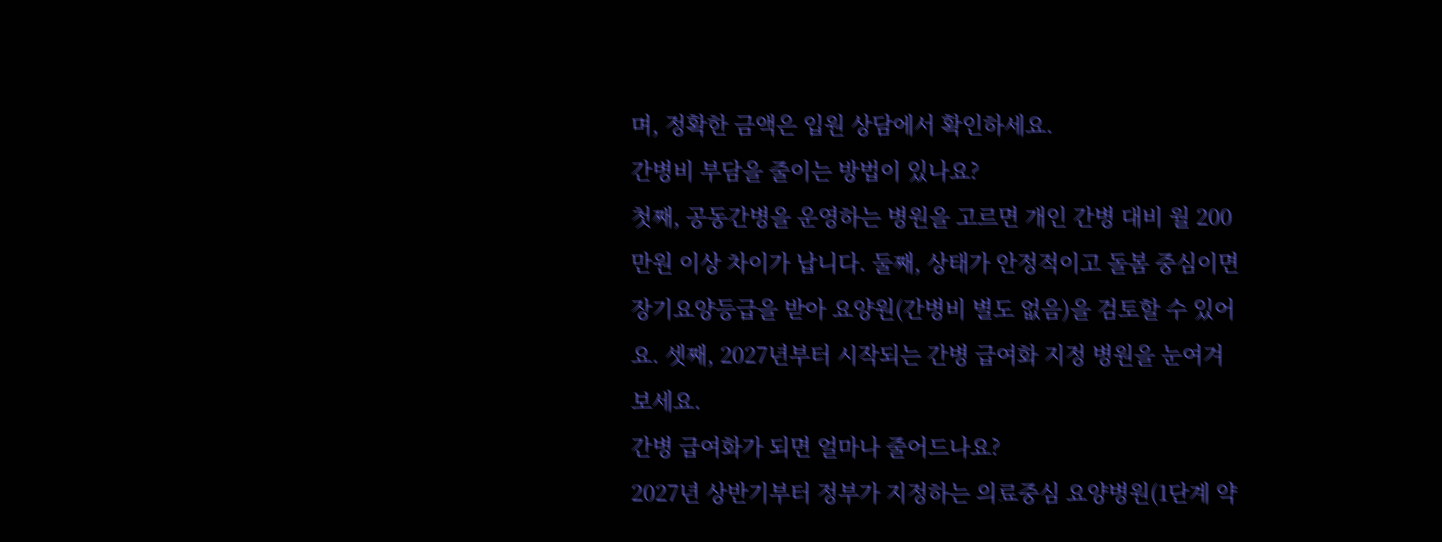며, 정확한 금액은 입원 상담에서 확인하세요.
간병비 부담을 줄이는 방법이 있나요?
첫째, 공동간병을 운영하는 병원을 고르면 개인 간병 대비 월 200만원 이상 차이가 납니다. 둘째, 상태가 안정적이고 돌봄 중심이면 장기요양등급을 받아 요양원(간병비 별도 없음)을 검토할 수 있어요. 셋째, 2027년부터 시작되는 간병 급여화 지정 병원을 눈여겨보세요.
간병 급여화가 되면 얼마나 줄어드나요?
2027년 상반기부터 정부가 지정하는 의료중심 요양병원(1단계 약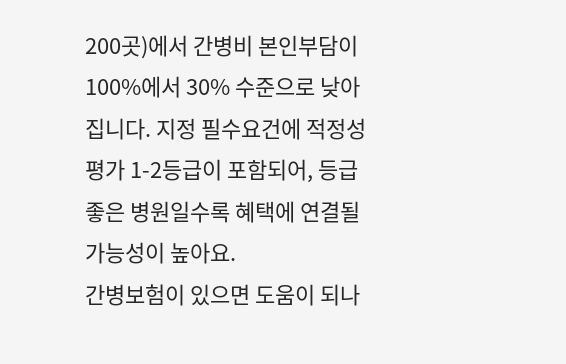200곳)에서 간병비 본인부담이 100%에서 30% 수준으로 낮아집니다. 지정 필수요건에 적정성평가 1-2등급이 포함되어, 등급 좋은 병원일수록 혜택에 연결될 가능성이 높아요.
간병보험이 있으면 도움이 되나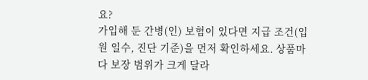요?
가입해 둔 간병(인) 보험이 있다면 지급 조건(입원 일수, 진단 기준)을 먼저 확인하세요. 상품마다 보장 범위가 크게 달라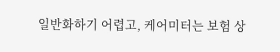일반화하기 어렵고, 케어미터는 보험 상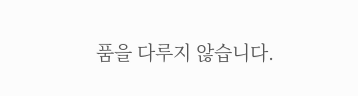품을 다루지 않습니다.